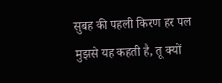सुबह की पहली किरण हर पल मुझसे यह कहती है, तू क्यों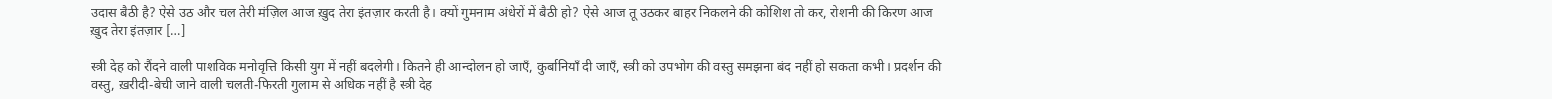उदास बैठी है? ऐसे उठ और चल तेरी मंज़िल आज ख़ुद तेरा इंतज़ार करती है। क्यों गुमनाम अंधेरों में बैठी हो? ऐसे आज तू उठकर बाहर निकलने की कोशिश तो कर, रोशनी की किरण आज ख़ुद तेरा इंतज़ार […]

स्त्री देह को रौंदने वाली पाशविक मनोवृत्ति किसी युग में नहीं बदलेगी। कितने ही आन्दोलन हो जाएँ, कुर्बानियाँ दी जाएँ, स्त्री को उपभोग की वस्तु समझना बंद नहीं हो सकता कभी। प्रदर्शन की वस्तु, ख़रीदी-बेची जाने वाली चलती-फिरती गुलाम से अधिक नहीं है स्त्री देह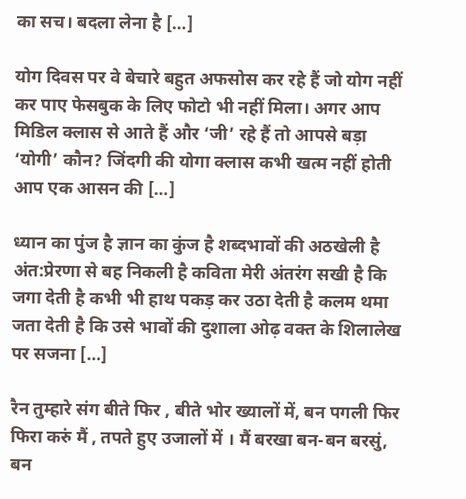का सच। बदला लेना है […]

योग दिवस पर वे बेचारे बहुत अफसोस कर रहे हैं जो योग नहीं कर पाए फेसबुक के लिए फोटो भी नहीं मिला। अगर आप मिडिल क्लास से आते हैं और ‘जी’ रहे हैं तो आपसे बड़ा ‘योगी’ कौन? जिंदगी की योगा क्लास कभी खत्म नहीं होती आप एक आसन की […]

ध्यान का पुंज है ज्ञान का कुंज है शब्दभावों की अठखेली है अंत:प्रेरणा से बह निकली है कविता मेरी अंतरंग सखी है कि जगा देती है कभी भी हाथ पकड़ कर उठा देती है कलम थमा जता देती है कि उसे भावों की दुशाला ओढ़ वक्त के शिलालेख पर सजना […]

रैन तुम्हारे संग बीते फिर , बीते भोर ख्यालों में, बन पगली फिर फिरा करुं मैं , तपते हुए उजालों में । मैं बरखा बन-बन बरसुं, बन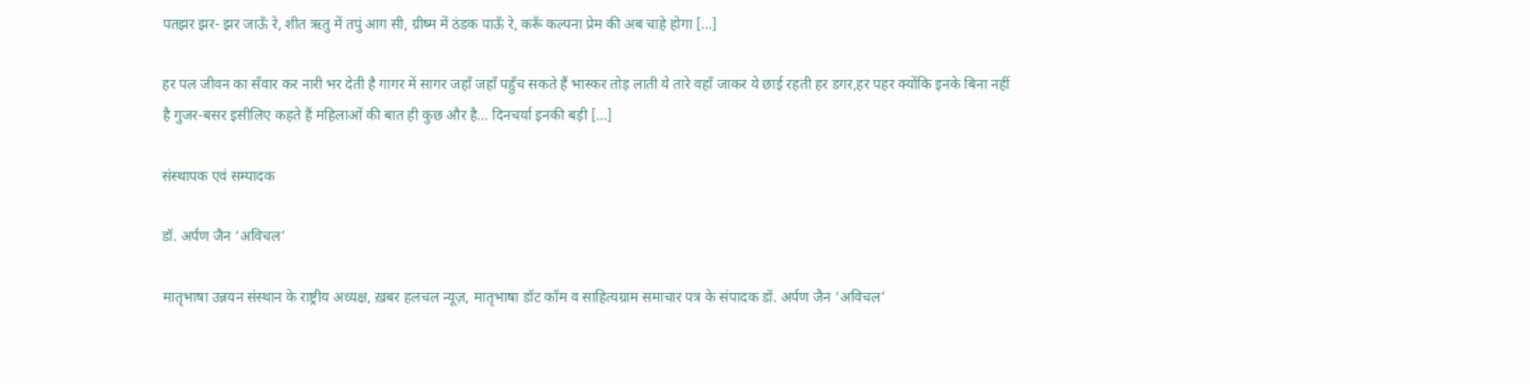पतझर झर- झर जाऊँ रे, शीत ऋतु में तपुं आग सी, ग्रीष्म में ठंडक पाऊँ रे, करूँ कल्पना प्रेम की अब चाहे होगा […]

हर पल जीवन का सँवार कर नारी भर देती है गागर में सागर जहाँ जहाँ पहुँच सकते हैं भास्कर तोड़ लाती ये तारे वहाँ जाकर ये छाई रहती हर डगर,हर पहर क्योंकि इनके बिना नहीं है गुजर-बसर इसीलिए कहते हैं महिलाओं की बात ही कुछ और है… दिनचर्या इनकी बड़ी […]

संस्थापक एवं सम्पादक

डॉ. अर्पण जैन ‘अविचल’

मातृभाषा उन्नयन संस्थान के राष्ट्रीय अध्यक्ष, ख़बर हलचल न्यूज़, मातृभाषा डॉट कॉम व साहित्यग्राम समाचार पत्र के संपादक डॉ. अर्पण जैन ‘अविचल’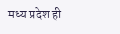मध्य प्रदेश ही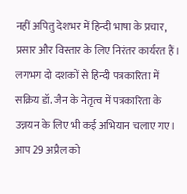नहीं अपितु देशभर में हिन्दी भाषा के प्रचार, प्रसार और विस्तार के लिए निरंतर कार्यरत हैं। लगभग दो दशकों से हिन्दी पत्रकारिता में सक्रिय डॉ. जैन के नेतृत्व में पत्रकारिता के उन्नयन के लिए भी कई अभियान चलाए गए। आप 29 अप्रैल को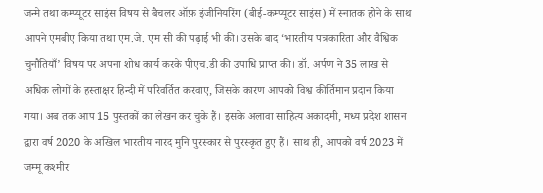जन्मे तथा कम्प्यूटर साइंस विषय से बैचलर ऑफ़ इंजीनियरिंग (बीई-कम्प्यूटर साइंस) में स्नातक होने के साथ आपने एमबीए किया तथा एम.जे. एम सी की पढ़ाई भी की। उसके बाद ‘भारतीय पत्रकारिता और वैश्विक चुनौतियाँ’ विषय पर अपना शोध कार्य करके पीएच.डी की उपाधि प्राप्त की। डॉ. अर्पण ने 35 लाख से अधिक लोगों के हस्ताक्षर हिन्दी में परिवर्तित करवाए, जिसके कारण आपको विश्व कीर्तिमान प्रदान किया गया। अब तक आप 15 पुस्तकों का लेखन कर चुके हैं। इसके अलावा साहित्य अकादमी, मध्य प्रदेश शासन द्वारा वर्ष 2020 के अखिल भारतीय नारद मुनि पुरस्कार से पुरस्कृत हुए हैं। साथ ही, आपको वर्ष 2023 में जम्मू कश्मीर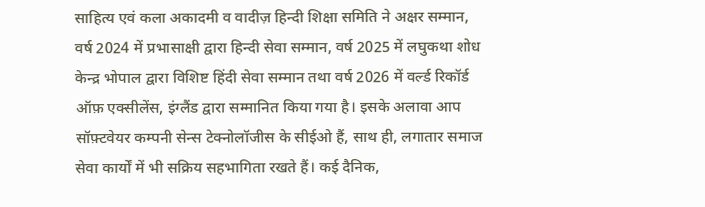साहित्य एवं कला अकादमी व वादीज़ हिन्दी शिक्षा समिति ने अक्षर सम्मान, वर्ष 2024 में प्रभासाक्षी द्वारा हिन्दी सेवा सम्मान, वर्ष 2025 में लघुकथा शोध केन्द्र भोपाल द्वारा विशिष्ट हिंदी सेवा सम्मान तथा वर्ष 2026 में वर्ल्ड रिकॉर्ड ऑफ़ एक्सीलेंस, इंग्लैंड द्वारा सम्मानित किया गया है। इसके अलावा आप सॉफ़्टवेयर कम्पनी सेन्स टेक्नोलॉजीस के सीईओ हैं, साथ ही, लगातार समाज सेवा कार्यों में भी सक्रिय सहभागिता रखते हैं। कई दैनिक,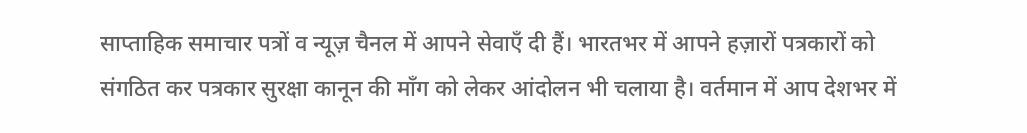साप्ताहिक समाचार पत्रों व न्यूज़ चैनल में आपने सेवाएँ दी हैं। भारतभर में आपने हज़ारों पत्रकारों को संगठित कर पत्रकार सुरक्षा कानून की माँग को लेकर आंदोलन भी चलाया है। वर्तमान में आप देशभर में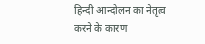हिन्दी आन्दोलन का नेतृत्व करने के कारण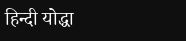हिन्दी योद्धा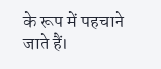के रूप में पहचाने जाते हैं।